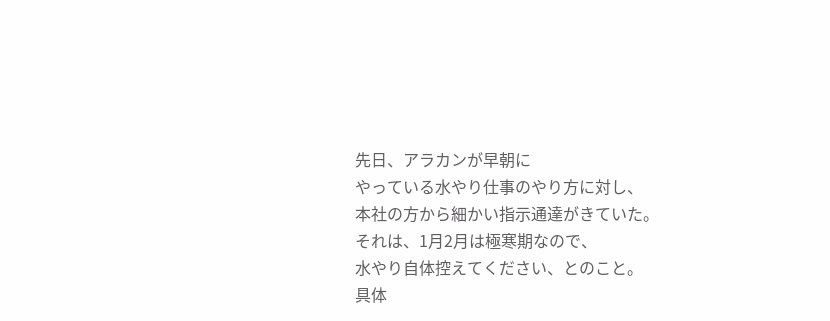先日、アラカンが早朝に
やっている水やり仕事のやり方に対し、
本社の方から細かい指示通達がきていた。
それは、1月2月は極寒期なので、
水やり自体控えてください、とのこと。
具体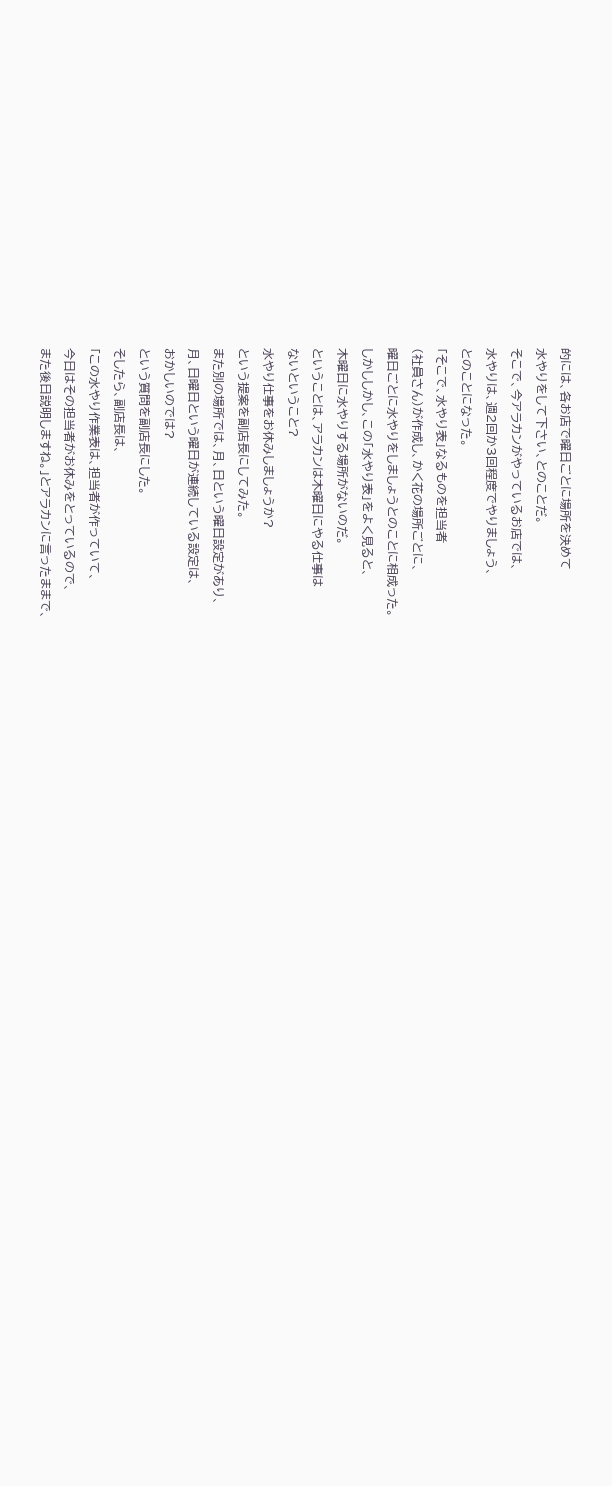的には、各お店で曜日ごとに場所を決めて
水やりをして下さい、とのことだ。
そこで、今アラカンがやっているお店では、
水やりは、週2回か3回程度でやりましょう、
とのことになった。
「そこで、水やり表」なるものを担当者
(社員さん)が作成し、かく花の場所ごとに、
曜日ごとに水やりをしましょうとのことに相成った。
しかししかし、この「水やり表」をよく見ると、
木曜日に水やりする場所がないのだ。
ということは、アラカンは木曜日にやる仕事は
ないということ?
水やり仕事をお休みしましょうか?
という提案を副店長にしてみた。
また別の場所では、月、日という曜日設定があり、
月、日曜日という曜日が連続している設定は、
おかしいのでは?
という質問を副店長にした。
そしたら、副店長は、
「この水やり作業表は、担当者が作っていて、
今日はその担当者がお休みをとっているので、
また後日説明しますね。」とアラカンに言ったままで、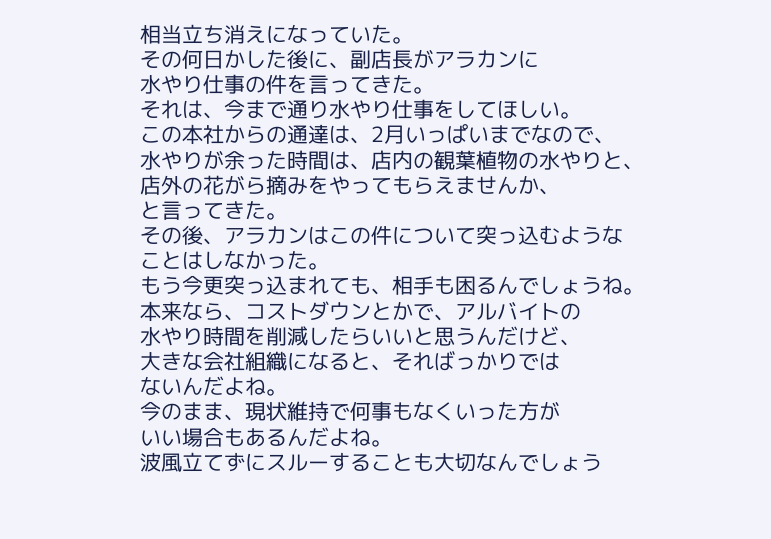相当立ち消えになっていた。
その何日かした後に、副店長がアラカンに
水やり仕事の件を言ってきた。
それは、今まで通り水やり仕事をしてほしい。
この本社からの通達は、2月いっぱいまでなので、
水やりが余った時間は、店内の観葉植物の水やりと、
店外の花がら摘みをやってもらえませんか、
と言ってきた。
その後、アラカンはこの件について突っ込むような
ことはしなかった。
もう今更突っ込まれても、相手も困るんでしょうね。
本来なら、コストダウンとかで、アルバイトの
水やり時間を削減したらいいと思うんだけど、
大きな会社組織になると、そればっかりでは
ないんだよね。
今のまま、現状維持で何事もなくいった方が
いい場合もあるんだよね。
波風立てずにスルーすることも大切なんでしょう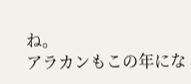ね。
アラカンもこの年にな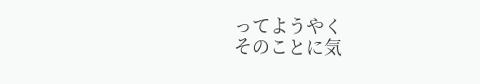ってようやく
そのことに気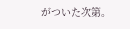がついた次第。